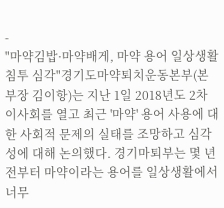-
"마약김밥·마약배게, 마약 용어 일상생활 침투 심각"경기도마약퇴치운동본부(본부장 김이항)는 지난 1일 2018년도 2차 이사회를 열고 최근 '마약' 용어 사용에 대한 사회적 문제의 실태를 조망하고 심각성에 대해 논의했다. 경기마퇴부는 몇 년전부터 마약이라는 용어를 일상생활에서 너무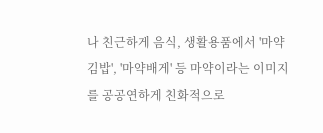나 친근하게 음식, 생활용품에서 '마약김밥', '마약배게' 등 마약이라는 이미지를 공공연하게 친화적으로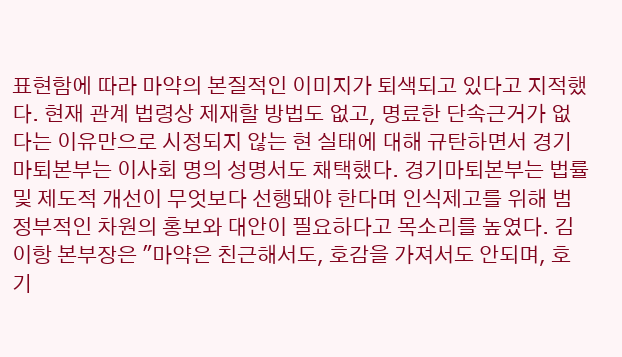표현함에 따라 마약의 본질적인 이미지가 퇴색되고 있다고 지적했다. 현재 관계 법령상 제재할 방법도 없고, 명료한 단속근거가 없다는 이유만으로 시정되지 않는 현 실태에 대해 규탄하면서 경기마퇴본부는 이사회 명의 성명서도 채택했다. 경기마퇴본부는 법률 및 제도적 개선이 무엇보다 선행돼야 한다며 인식제고를 위해 범 정부적인 차원의 홍보와 대안이 필요하다고 목소리를 높였다. 김이항 본부장은 "마약은 친근해서도, 호감을 가져서도 안되며, 호기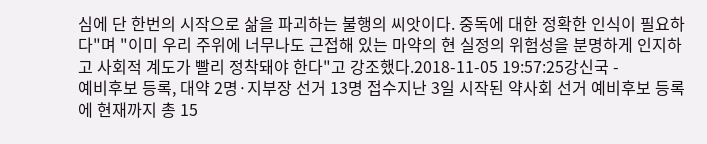심에 단 한번의 시작으로 삶을 파괴하는 불행의 씨앗이다. 중독에 대한 정확한 인식이 필요하다"며 "이미 우리 주위에 너무나도 근접해 있는 마약의 현 실정의 위험성을 분명하게 인지하고 사회적 계도가 빨리 정착돼야 한다"고 강조했다.2018-11-05 19:57:25강신국 -
예비후보 등록, 대약 2명·지부장 선거 13명 접수지난 3일 시작된 약사회 선거 예비후보 등록에 현재까지 총 15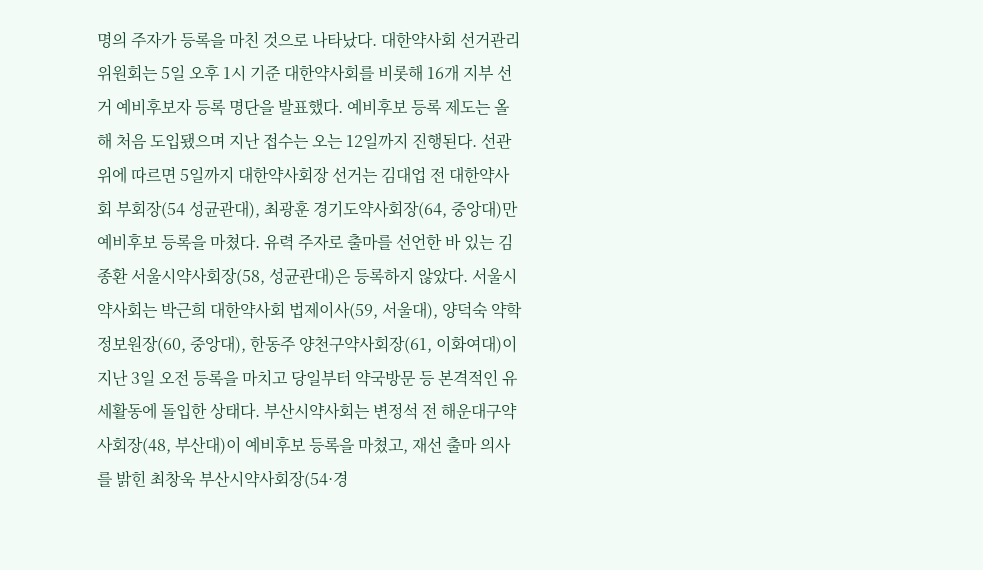명의 주자가 등록을 마친 것으로 나타났다. 대한약사회 선거관리위원회는 5일 오후 1시 기준 대한약사회를 비롯해 16개 지부 선거 예비후보자 등록 명단을 발표했다. 예비후보 등록 제도는 올해 처음 도입됐으며 지난 접수는 오는 12일까지 진행된다. 선관위에 따르면 5일까지 대한약사회장 선거는 김대업 전 대한약사회 부회장(54 성균관대), 최광훈 경기도약사회장(64, 중앙대)만 예비후보 등록을 마쳤다. 유력 주자로 출마를 선언한 바 있는 김종환 서울시약사회장(58, 성균관대)은 등록하지 않았다. 서울시약사회는 박근희 대한약사회 법제이사(59, 서울대), 양덕숙 약학정보원장(60, 중앙대), 한동주 양천구약사회장(61, 이화여대)이 지난 3일 오전 등록을 마치고 당일부터 약국방문 등 본격적인 유세활동에 돌입한 상태다. 부산시약사회는 변정석 전 해운대구약사회장(48, 부산대)이 예비후보 등록을 마쳤고, 재선 출마 의사를 밝힌 최창욱 부산시약사회장(54·경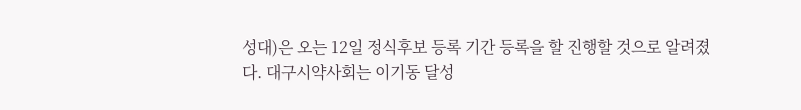성대)은 오는 12일 정식후보 등록 기간 등록을 할 진행할 것으로 알려졌다. 대구시약사회는 이기동 달성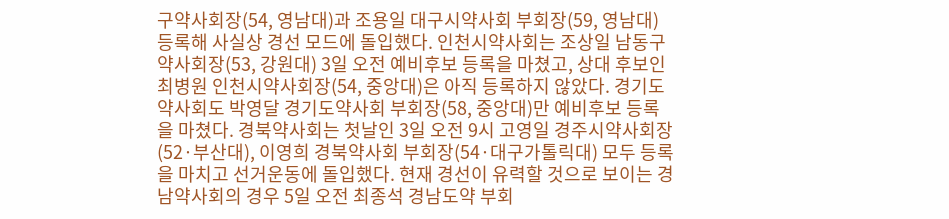구약사회장(54, 영남대)과 조용일 대구시약사회 부회장(59, 영남대) 등록해 사실상 경선 모드에 돌입했다. 인천시약사회는 조상일 남동구약사회장(53, 강원대) 3일 오전 예비후보 등록을 마쳤고, 상대 후보인 최병원 인천시약사회장(54, 중앙대)은 아직 등록하지 않았다. 경기도약사회도 박영달 경기도약사회 부회장(58, 중앙대)만 예비후보 등록을 마쳤다. 경북약사회는 첫날인 3일 오전 9시 고영일 경주시약사회장(52·부산대), 이영희 경북약사회 부회장(54·대구가톨릭대) 모두 등록을 마치고 선거운동에 돌입했다. 현재 경선이 유력할 것으로 보이는 경남약사회의 경우 5일 오전 최종석 경남도약 부회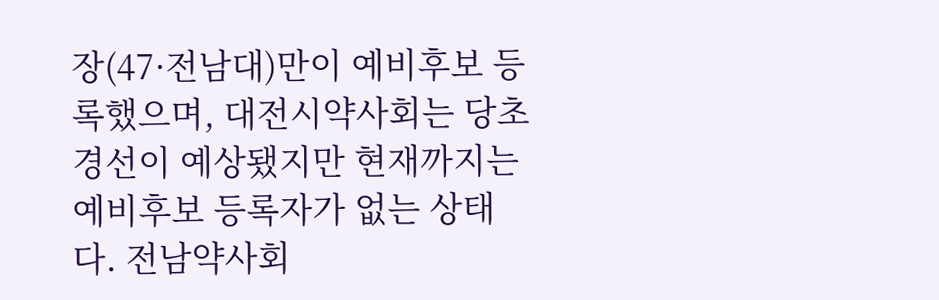장(47·전남대)만이 예비후보 등록했으며, 대전시약사회는 당초 경선이 예상됐지만 현재까지는 예비후보 등록자가 없는 상태다. 전남약사회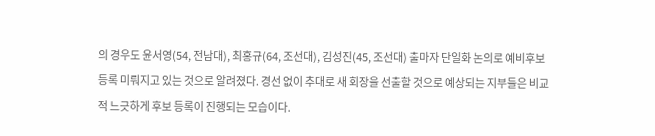의 경우도 윤서영(54, 전남대), 최홍규(64, 조선대), 김성진(45, 조선대) 출마자 단일화 논의로 예비후보 등록 미뤄지고 있는 것으로 알려졌다. 경선 없이 추대로 새 회장을 선출할 것으로 예상되는 지부들은 비교적 느긋하게 후보 등록이 진행되는 모습이다.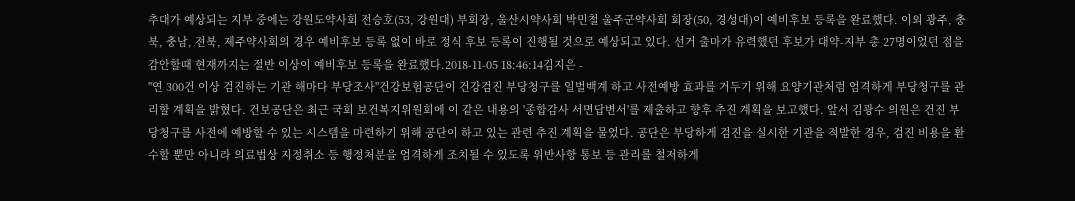추대가 예상되는 지부 중에는 강원도약사회 전승호(53, 강원대) 부회장, 울산시약사회 박민철 울주군약사회 회장(50, 경성대)이 예비후보 등록을 완료했다. 이외 광주, 충북, 충남, 전북, 제주약사회의 경우 예비후보 등록 없이 바로 정식 후보 등록이 진행될 것으로 예상되고 있다. 선거 출마가 유력했던 후보가 대약-지부 총 27명이었던 점을 감안할때 현재까지는 절반 이상이 예비후보 등록을 완료했다.2018-11-05 18:46:14김지은 -
"연 300건 이상 검진하는 기관 해마다 부당조사"건강보험공단이 건강검진 부당청구를 일벌백계 하고 사전예방 효과를 거두기 위해 요양기관처럼 엄격하게 부당청구를 관리할 계획을 밝혔다. 건보공단은 최근 국회 보건복지위원회에 이 같은 내용의 '종합감사 서면답변서'를 제출하고 향후 추진 계획을 보고했다. 앞서 김광수 의원은 건진 부당청구를 사전에 예방할 수 있는 시스템을 마련하기 위해 공단이 하고 있는 관련 추진 계획을 물었다. 공단은 부당하게 검진을 실시한 기관을 적발한 경우, 검진 비용을 환수할 뿐만 아니라 의료법상 지정취소 등 행정처분을 엄격하게 조치될 수 있도록 위반사항 통보 등 관리를 철저하게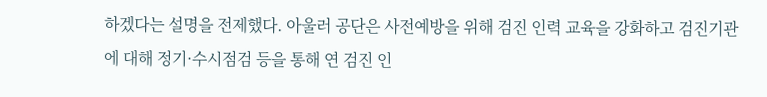하겠다는 설명을 전제했다. 아울러 공단은 사전예방을 위해 검진 인력 교육을 강화하고 검진기관에 대해 정기·수시점검 등을 통해 연 검진 인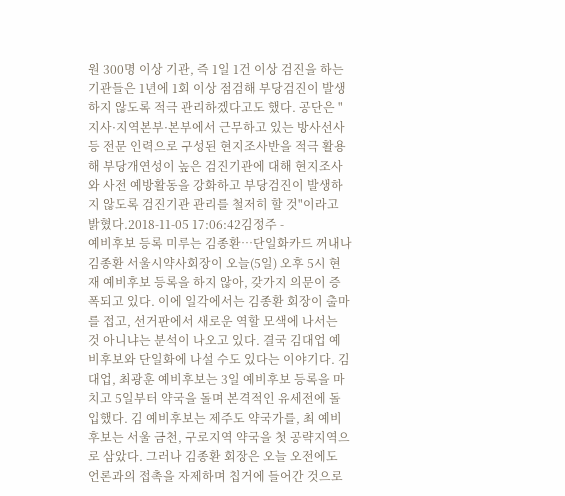원 300명 이상 기관, 즉 1일 1건 이상 검진을 하는 기관들은 1년에 1회 이상 점검해 부당검진이 발생하지 않도록 적극 관리하겠다고도 했다. 공단은 "지사·지역본부·본부에서 근무하고 있는 방사선사 등 전문 인력으로 구성된 현지조사반을 적극 활용해 부당개연성이 높은 검진기관에 대해 현지조사와 사전 예방활동을 강화하고 부당검진이 발생하지 않도록 검진기관 관리를 철저히 할 것"이라고 밝혔다.2018-11-05 17:06:42김정주 -
예비후보 등록 미루는 김종환…단일화카드 꺼내나김종환 서울시약사회장이 오늘(5일) 오후 5시 현재 예비후보 등록을 하지 않아, 갖가지 의문이 증폭되고 있다. 이에 일각에서는 김종환 회장이 출마를 접고, 선거판에서 새로운 역할 모색에 나서는 것 아니냐는 분석이 나오고 있다. 결국 김대업 예비후보와 단일화에 나설 수도 있다는 이야기다. 김대업, 최광훈 예비후보는 3일 예비후보 등록을 마치고 5일부터 약국을 돌며 본격적인 유세전에 돌입했다. 김 예비후보는 제주도 약국가를, 최 예비후보는 서울 금천, 구로지역 약국을 첫 공략지역으로 삼았다. 그러나 김종환 회장은 오늘 오전에도 언론과의 접촉을 자제하며 칩거에 들어간 것으로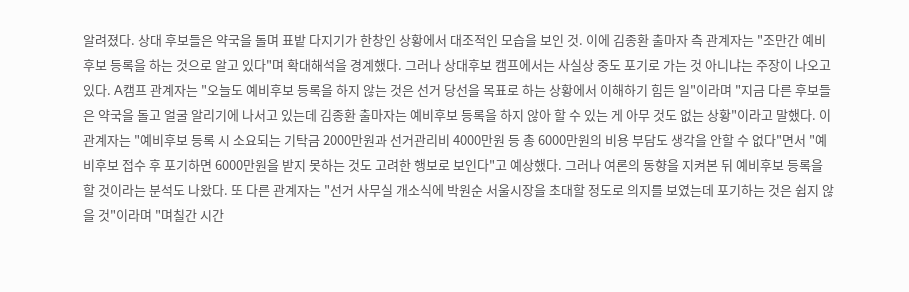알려졌다. 상대 후보들은 약국을 돌며 표밭 다지기가 한창인 상황에서 대조적인 모습을 보인 것. 이에 김종환 출마자 측 관계자는 "조만간 예비후보 등록을 하는 것으로 알고 있다"며 확대해석을 경계했다. 그러나 상대후보 캠프에서는 사실상 중도 포기로 가는 것 아니냐는 주장이 나오고 있다. A캠프 관계자는 "오늘도 예비후보 등록을 하지 않는 것은 선거 당선을 목표로 하는 상황에서 이해하기 힘든 일"이라며 "지금 다른 후보들은 약국을 돌고 얼굴 알리기에 나서고 있는데 김종환 출마자는 예비후보 등록을 하지 않아 할 수 있는 게 아무 것도 없는 상황"이라고 말했다. 이 관계자는 "예비후보 등록 시 소요되는 기탁금 2000만원과 선거관리비 4000만원 등 총 6000만원의 비용 부담도 생각을 안할 수 없다"면서 "예비후보 접수 후 포기하면 6000만원을 받지 못하는 것도 고려한 행보로 보인다"고 예상했다. 그러나 여론의 동향을 지켜본 뒤 예비후보 등록을 할 것이라는 분석도 나왔다. 또 다른 관계자는 "선거 사무실 개소식에 박원순 서울시장을 초대할 정도로 의지를 보였는데 포기하는 것은 쉽지 않을 것"이라며 "며칠간 시간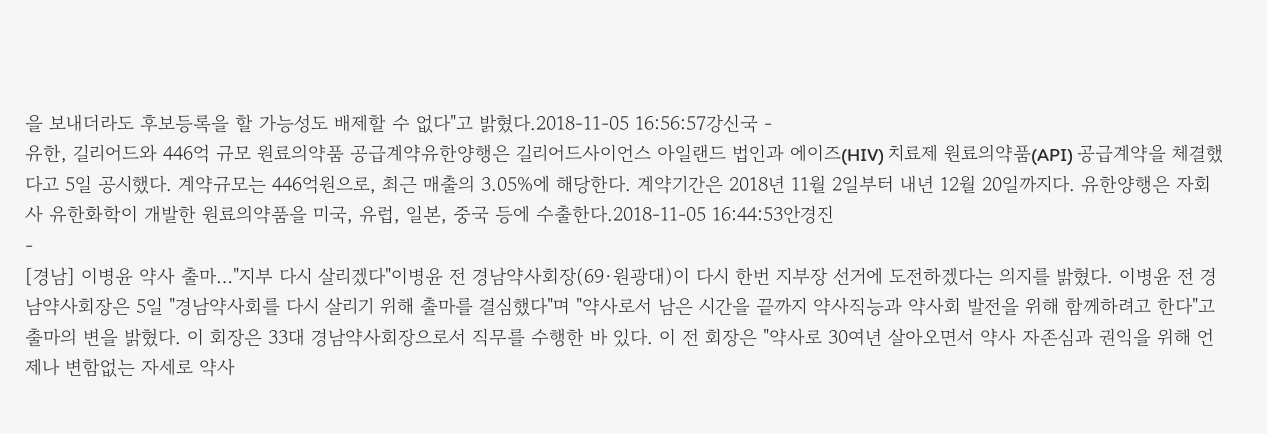을 보내더라도 후보등록을 할 가능성도 배제할 수 없다"고 밝혔다.2018-11-05 16:56:57강신국 -
유한, 길리어드와 446억 규모 원료의약품 공급계약유한양행은 길리어드사이언스 아일랜드 법인과 에이즈(HIV) 치료제 원료의약품(API) 공급계약을 체결했다고 5일 공시했다. 계약규모는 446억원으로, 최근 매출의 3.05%에 해당한다. 계약기간은 2018년 11월 2일부터 내년 12월 20일까지다. 유한양행은 자회사 유한화학이 개발한 원료의약품을 미국, 유럽, 일본, 중국 등에 수출한다.2018-11-05 16:44:53안경진
-
[경남] 이병윤 약사 출마…"지부 다시 살리겠다"이병윤 전 경남약사회장(69·원광대)이 다시 한번 지부장 선거에 도전하겠다는 의지를 밝혔다. 이병윤 전 경남약사회장은 5일 "경남약사회를 다시 살리기 위해 출마를 결심했다"며 "약사로서 남은 시간을 끝까지 약사직능과 약사회 발전을 위해 함께하려고 한다"고 출마의 변을 밝혔다. 이 회장은 33대 경남약사회장으로서 직무를 수행한 바 있다. 이 전 회장은 "약사로 30여년 살아오면서 약사 자존심과 권익을 위해 언제나 변함없는 자세로 약사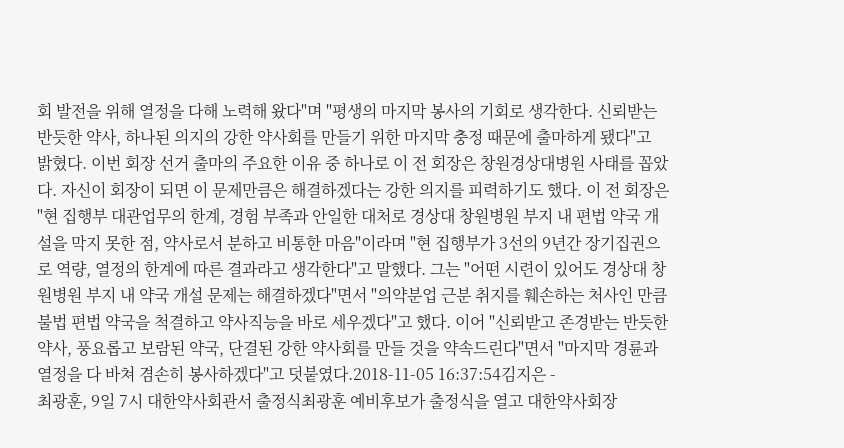회 발전을 위해 열정을 다해 노력해 왔다"며 "평생의 마지막 봉사의 기회로 생각한다. 신뢰받는 반듯한 약사, 하나된 의지의 강한 약사회를 만들기 위한 마지막 충정 때문에 출마하게 됐다"고 밝혔다. 이번 회장 선거 출마의 주요한 이유 중 하나로 이 전 회장은 창원경상대병원 사태를 꼽았다. 자신이 회장이 되면 이 문제만큼은 해결하겠다는 강한 의지를 피력하기도 했다. 이 전 회장은 "현 집행부 대관업무의 한계, 경험 부족과 안일한 대처로 경상대 창원병원 부지 내 편법 약국 개설을 막지 못한 점, 약사로서 분하고 비통한 마음"이라며 "현 집행부가 3선의 9년간 장기집권으로 역량, 열정의 한계에 따른 결과라고 생각한다"고 말했다. 그는 "어떤 시련이 있어도 경상대 창원병원 부지 내 약국 개설 문제는 해결하겠다"면서 "의약분업 근분 취지를 훼손하는 처사인 만큼 불법 편법 약국을 척결하고 약사직능을 바로 세우겠다"고 했다. 이어 "신뢰받고 존경받는 반듯한 약사, 풍요롭고 보람된 약국, 단결된 강한 약사회를 만들 것을 약속드린다"면서 "마지막 경륜과 열정을 다 바쳐 겸손히 봉사하겠다"고 덧붙였다.2018-11-05 16:37:54김지은 -
최광훈, 9일 7시 대한약사회관서 출정식최광훈 예비후보가 출정식을 열고 대한약사회장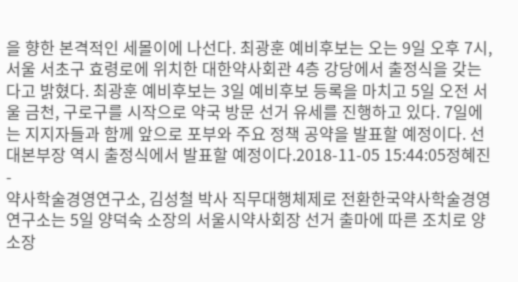을 향한 본격적인 세몰이에 나선다. 최광훈 예비후보는 오는 9일 오후 7시, 서울 서초구 효령로에 위치한 대한약사회관 4층 강당에서 출정식을 갖는다고 밝혔다. 최광훈 예비후보는 3일 예비후보 등록을 마치고 5일 오전 서울 금천, 구로구를 시작으로 약국 방문 선거 유세를 진행하고 있다. 7일에는 지지자들과 함께 앞으로 포부와 주요 정책 공약을 발표할 예정이다. 선대본부장 역시 출정식에서 발표할 예정이다.2018-11-05 15:44:05정혜진 -
약사학술경영연구소, 김성철 박사 직무대행체제로 전환한국약사학술경영연구소는 5일 양덕숙 소장의 서울시약사회장 선거 출마에 따른 조치로 양 소장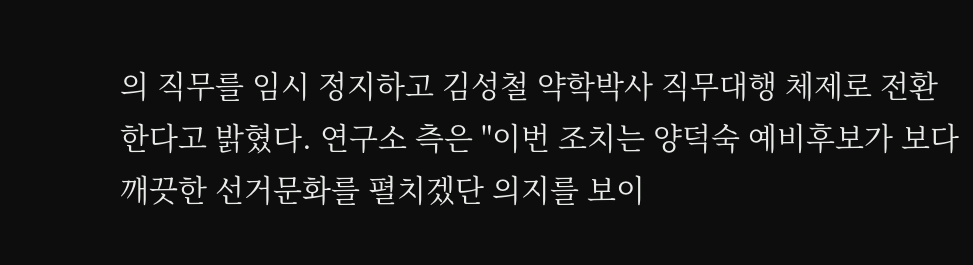의 직무를 임시 정지하고 김성철 약학박사 직무대행 체제로 전환한다고 밝혔다. 연구소 측은 "이번 조치는 양덕숙 예비후보가 보다 깨끗한 선거문화를 펼치겠단 의지를 보이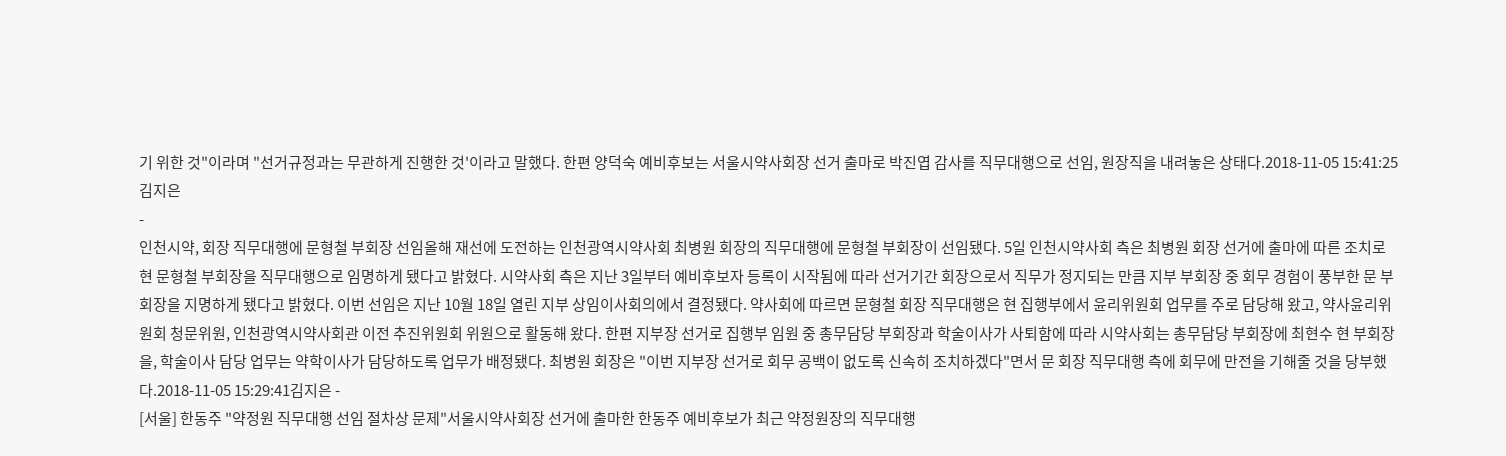기 위한 것"이라며 "선거규정과는 무관하게 진행한 것'이라고 말했다. 한편 양덕숙 예비후보는 서울시약사회장 선거 출마로 박진엽 감사를 직무대행으로 선임, 원장직을 내려놓은 상태다.2018-11-05 15:41:25김지은
-
인천시약, 회장 직무대행에 문형철 부회장 선임올해 재선에 도전하는 인천광역시약사회 최병원 회장의 직무대행에 문형철 부회장이 선임됐다. 5일 인천시약사회 측은 최병원 회장 선거에 출마에 따른 조치로 현 문형철 부회장을 직무대행으로 임명하게 됐다고 밝혔다. 시약사회 측은 지난 3일부터 예비후보자 등록이 시작됨에 따라 선거기간 회장으로서 직무가 정지되는 만큼 지부 부회장 중 회무 경험이 풍부한 문 부회장을 지명하게 됐다고 밝혔다. 이번 선임은 지난 10월 18일 열린 지부 상임이사회의에서 결정됐다. 약사회에 따르면 문형철 회장 직무대행은 현 집행부에서 윤리위원회 업무를 주로 담당해 왔고, 약사윤리위원회 청문위원, 인천광역시약사회관 이전 추진위원회 위원으로 활동해 왔다. 한편 지부장 선거로 집행부 임원 중 총무담당 부회장과 학술이사가 사퇴함에 따라 시약사회는 총무담당 부회장에 최현수 현 부회장을, 학술이사 담당 업무는 약학이사가 담당하도록 업무가 배정됐다. 최병원 회장은 "이번 지부장 선거로 회무 공백이 없도록 신속히 조치하겠다"면서 문 회장 직무대행 측에 회무에 만전을 기해줄 것을 당부했다.2018-11-05 15:29:41김지은 -
[서울] 한동주 "약정원 직무대행 선임 절차상 문제"서울시약사회장 선거에 출마한 한동주 예비후보가 최근 약정원장의 직무대행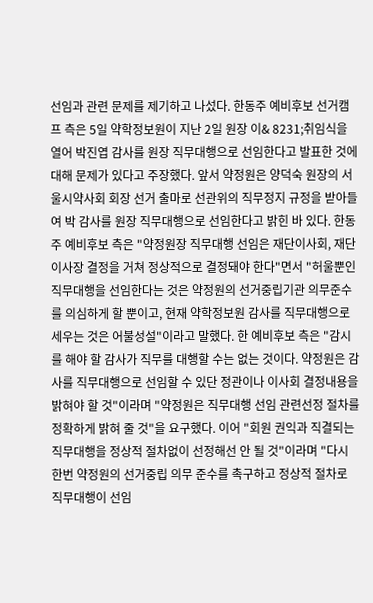선임과 관련 문제를 제기하고 나섰다. 한동주 예비후보 선거캠프 측은 5일 약학정보원이 지난 2일 원장 이& 8231;취임식을 열어 박진엽 감사를 원장 직무대행으로 선임한다고 발표한 것에 대해 문제가 있다고 주장했다. 앞서 약정원은 양덕숙 원장의 서울시약사회 회장 선거 출마로 선관위의 직무정지 규정을 받아들여 박 감사를 원장 직무대행으로 선임한다고 밝힌 바 있다. 한동주 예비후보 측은 "약정원장 직무대행 선임은 재단이사회, 재단 이사장 결정을 거쳐 정상적으로 결정돼야 한다"면서 "허울뿐인 직무대행을 선임한다는 것은 약정원의 선거중립기관 의무준수를 의심하게 할 뿐이고, 현재 약학정보원 감사를 직무대행으로 세우는 것은 어불성설"이라고 말했다. 한 예비후보 측은 "감시를 해야 할 감사가 직무를 대행할 수는 없는 것이다. 약정원은 감사를 직무대행으로 선임할 수 있단 정관이나 이사회 결정내용을 밝혀야 할 것"이라며 "약정원은 직무대행 선임 관련선정 절차를 정확하게 밝혀 줄 것"을 요구했다. 이어 "회원 권익과 직결되는 직무대행을 정상적 절차없이 선정해선 안 될 것"이라며 "다시 한번 약정원의 선거중립 의무 준수를 촉구하고 정상적 절차로 직무대행이 선임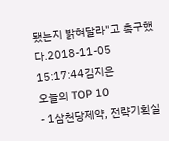됐는지 밝혀달라"고 촉구했다.2018-11-05 15:17:44김지은
오늘의 TOP 10
- 1삼천당제약, 전략기획실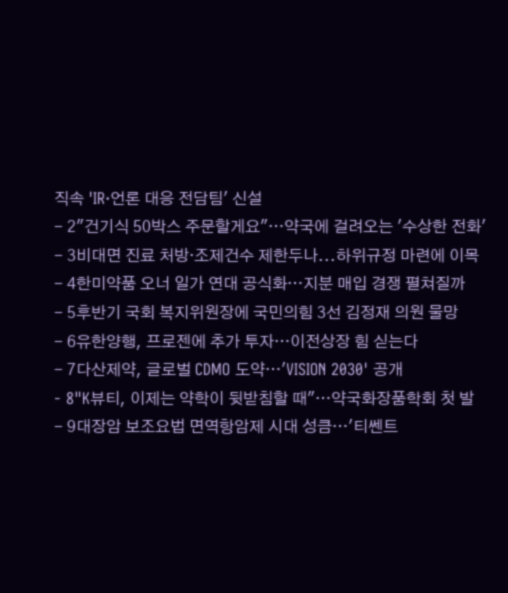직속 'IR·언론 대응 전담팀' 신설
- 2"건기식 50박스 주문할게요"…약국에 걸려오는 '수상한 전화'
- 3비대면 진료 처방·조제건수 제한두나...하위규정 마련에 이목
- 4한미약품 오너 일가 연대 공식화…지분 매입 경쟁 펼쳐질까
- 5후반기 국회 복지위원장에 국민의힘 3선 김정재 의원 물망
- 6유한양행, 프로젠에 추가 투자…이전상장 힘 싣는다
- 7다산제약, 글로벌 CDMO 도약…'VISION 2030' 공개
- 8"K뷰티, 이제는 약학이 뒷받침할 때"…약국화장품학회 첫 발
- 9대장암 보조요법 면역항암제 시대 성큼…'티쎈트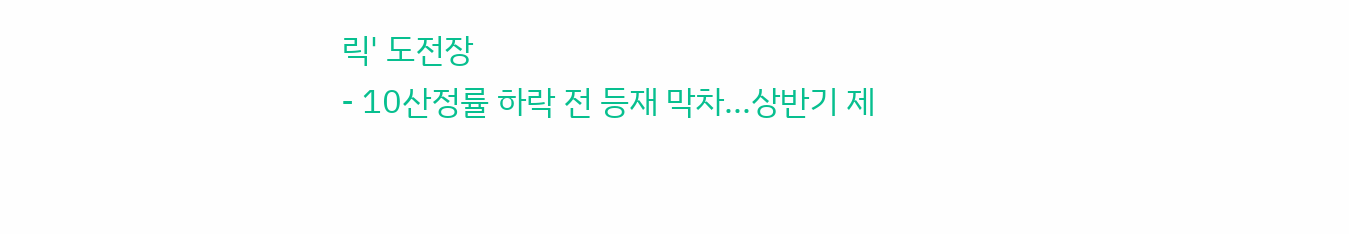릭' 도전장
- 10산정률 하락 전 등재 막차...상반기 제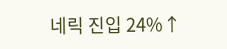네릭 진입 24%↑